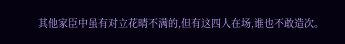其他家臣中虽有对立花晴不满的,但有这四人在场,谁也不敢造次。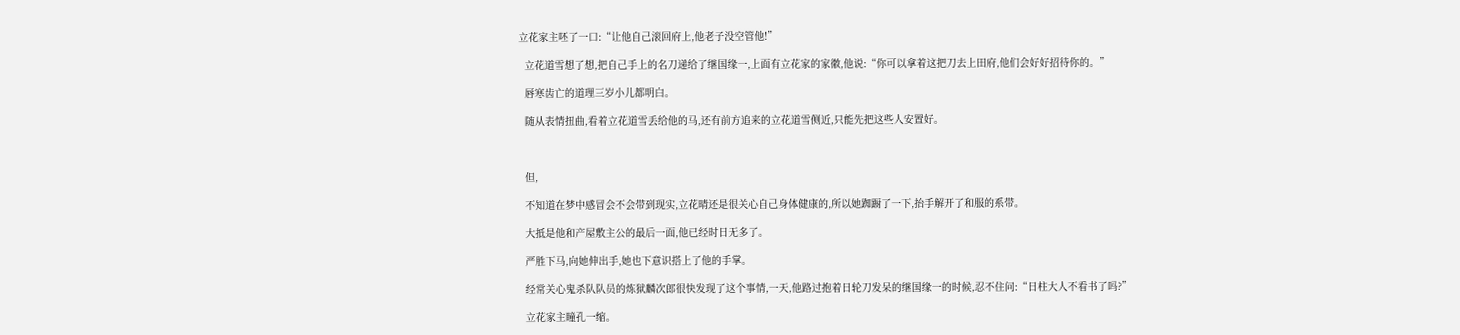立花家主呸了一口:“让他自己滚回府上,他老子没空管他!”

  立花道雪想了想,把自己手上的名刀递给了继国缘一,上面有立花家的家徽,他说:“你可以拿着这把刀去上田府,他们会好好招待你的。”

  唇寒齿亡的道理三岁小儿都明白。

  随从表情扭曲,看着立花道雪丢给他的马,还有前方追来的立花道雪侧近,只能先把这些人安置好。



  但,

  不知道在梦中感冒会不会带到现实,立花晴还是很关心自己身体健康的,所以她踟蹰了一下,抬手解开了和服的系带。

  大抵是他和产屋敷主公的最后一面,他已经时日无多了。

  严胜下马,向她伸出手,她也下意识搭上了他的手掌。

  经常关心鬼杀队队员的炼狱麟次郎很快发现了这个事情,一天,他路过抱着日轮刀发呆的继国缘一的时候,忍不住问:“日柱大人不看书了吗?”

  立花家主瞳孔一缩。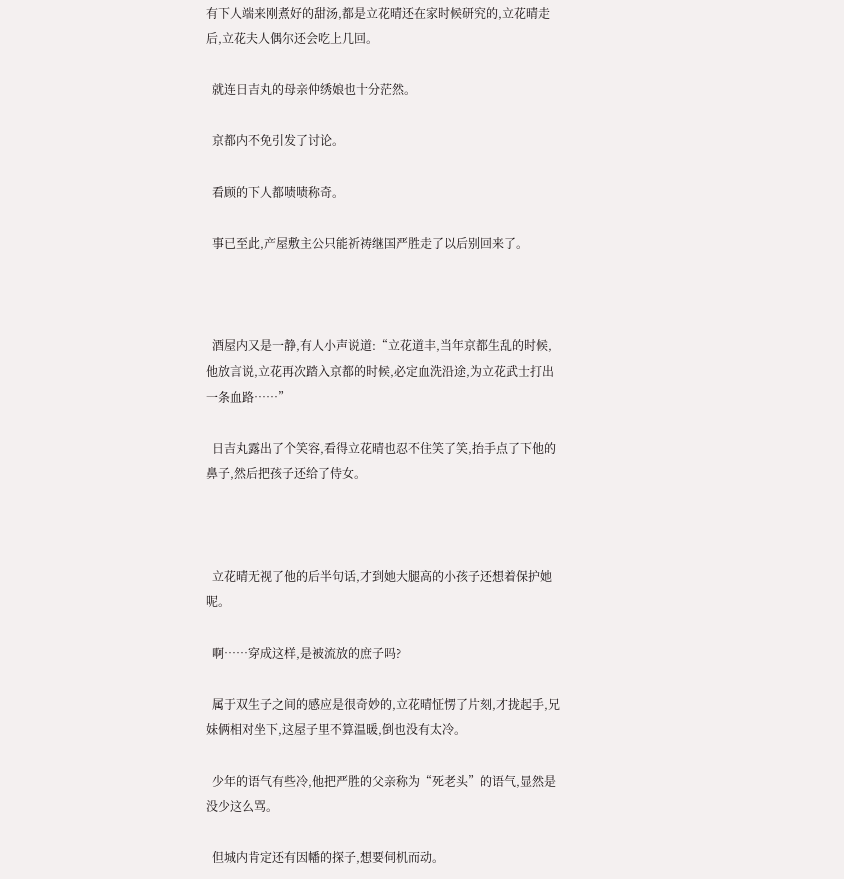有下人端来刚煮好的甜汤,都是立花晴还在家时候研究的,立花晴走后,立花夫人偶尔还会吃上几回。

  就连日吉丸的母亲仲绣娘也十分茫然。

  京都内不免引发了讨论。

  看顾的下人都啧啧称奇。

  事已至此,产屋敷主公只能祈祷继国严胜走了以后别回来了。



  酒屋内又是一静,有人小声说道:“立花道丰,当年京都生乱的时候,他放言说,立花再次踏入京都的时候,必定血洗沿途,为立花武士打出一条血路……”

  日吉丸露出了个笑容,看得立花晴也忍不住笑了笑,抬手点了下他的鼻子,然后把孩子还给了侍女。



  立花晴无视了他的后半句话,才到她大腿高的小孩子还想着保护她呢。

  啊……穿成这样,是被流放的庶子吗?

  属于双生子之间的感应是很奇妙的,立花晴怔愣了片刻,才拢起手,兄妹俩相对坐下,这屋子里不算温暖,倒也没有太冷。

  少年的语气有些冷,他把严胜的父亲称为“死老头”的语气,显然是没少这么骂。

  但城内肯定还有因幡的探子,想要伺机而动。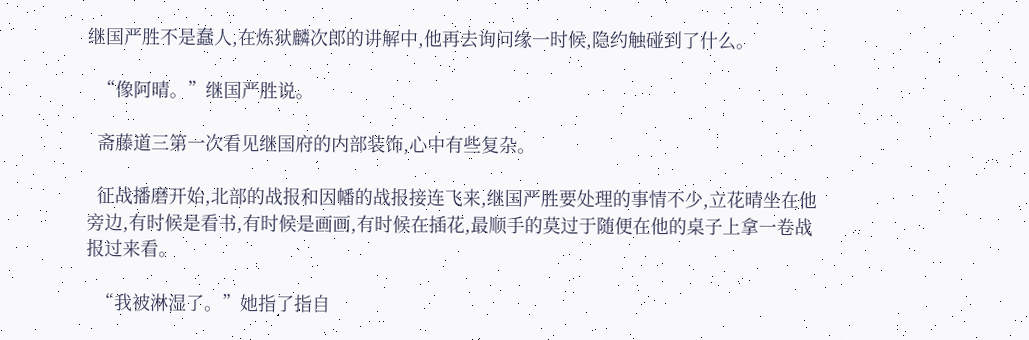继国严胜不是蠢人,在炼狱麟次郎的讲解中,他再去询问缘一时候,隐约触碰到了什么。

  “像阿晴。”继国严胜说。

  斋藤道三第一次看见继国府的内部装饰,心中有些复杂。

  征战播磨开始,北部的战报和因幡的战报接连飞来,继国严胜要处理的事情不少,立花晴坐在他旁边,有时候是看书,有时候是画画,有时候在插花,最顺手的莫过于随便在他的桌子上拿一卷战报过来看。

  “我被淋湿了。”她指了指自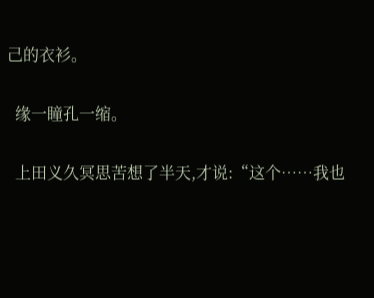己的衣衫。

  缘一瞳孔一缩。

  上田义久冥思苦想了半天,才说:“这个……我也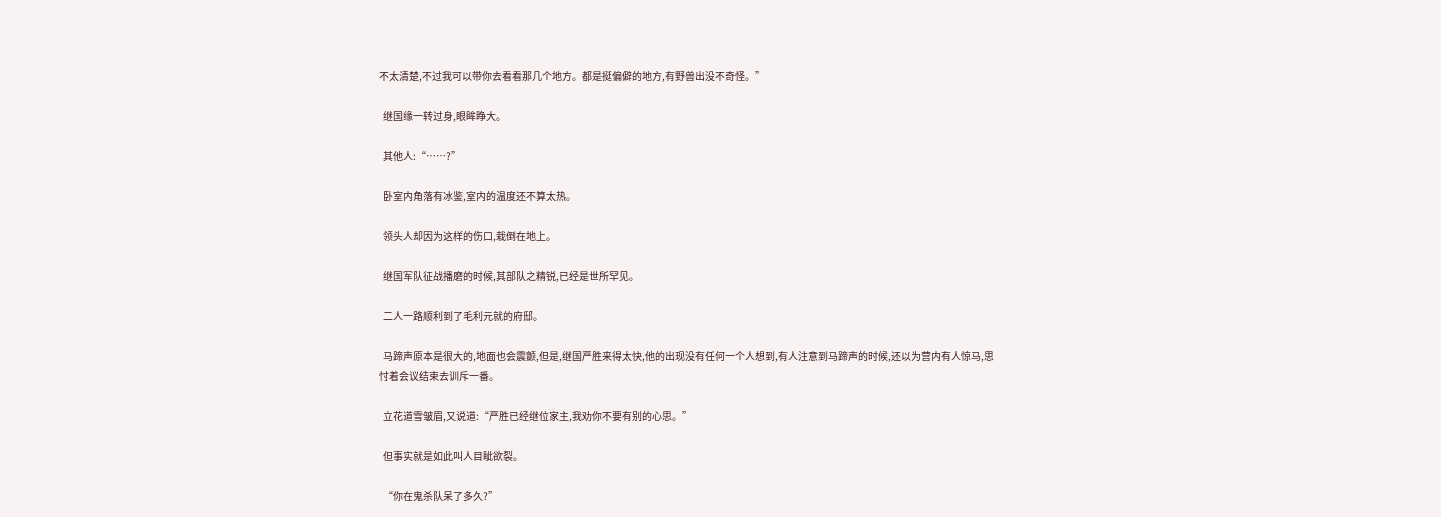不太清楚,不过我可以带你去看看那几个地方。都是挺偏僻的地方,有野兽出没不奇怪。”

  继国缘一转过身,眼眸睁大。

  其他人:“……?”

  卧室内角落有冰鉴,室内的温度还不算太热。

  领头人却因为这样的伤口,栽倒在地上。

  继国军队征战播磨的时候,其部队之精锐,已经是世所罕见。

  二人一路顺利到了毛利元就的府邸。

  马蹄声原本是很大的,地面也会震颤,但是,继国严胜来得太快,他的出现没有任何一个人想到,有人注意到马蹄声的时候,还以为营内有人惊马,思忖着会议结束去训斥一番。

  立花道雪皱眉,又说道:“严胜已经继位家主,我劝你不要有别的心思。”

  但事实就是如此叫人目眦欲裂。

  “你在鬼杀队呆了多久?”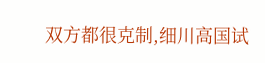双方都很克制,细川高国试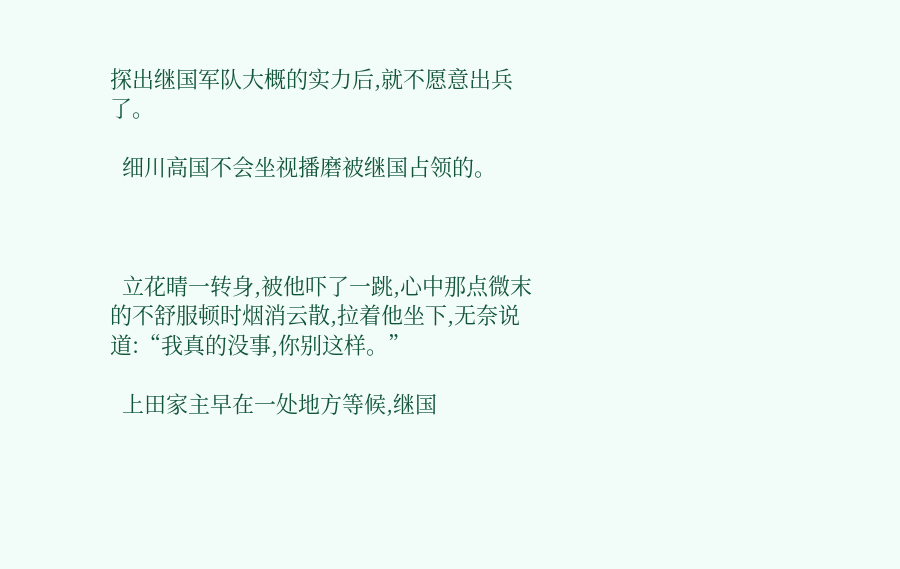探出继国军队大概的实力后,就不愿意出兵了。

  细川高国不会坐视播磨被继国占领的。



  立花晴一转身,被他吓了一跳,心中那点微末的不舒服顿时烟消云散,拉着他坐下,无奈说道:“我真的没事,你别这样。”

  上田家主早在一处地方等候,继国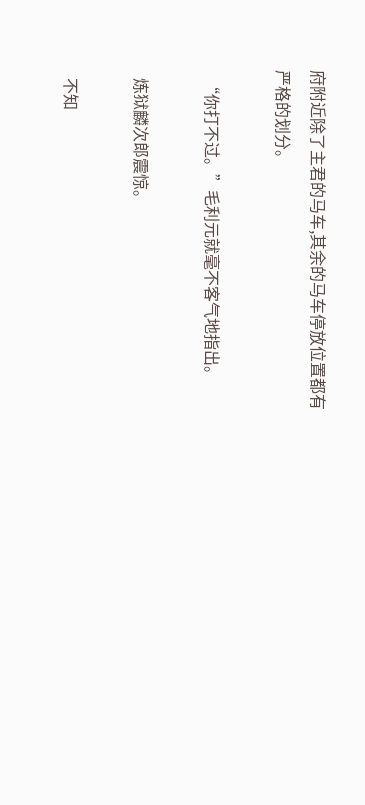府附近除了主君的马车,其余的马车停放位置都有严格的划分。

  “你打不过。”毛利元就毫不客气地指出。

  炼狱麟次郎震惊。

  不知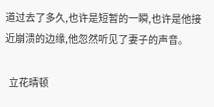道过去了多久,也许是短暂的一瞬,也许是他接近崩溃的边缘,他忽然听见了妻子的声音。

  立花晴顿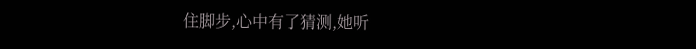住脚步,心中有了猜测,她听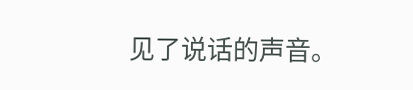见了说话的声音。